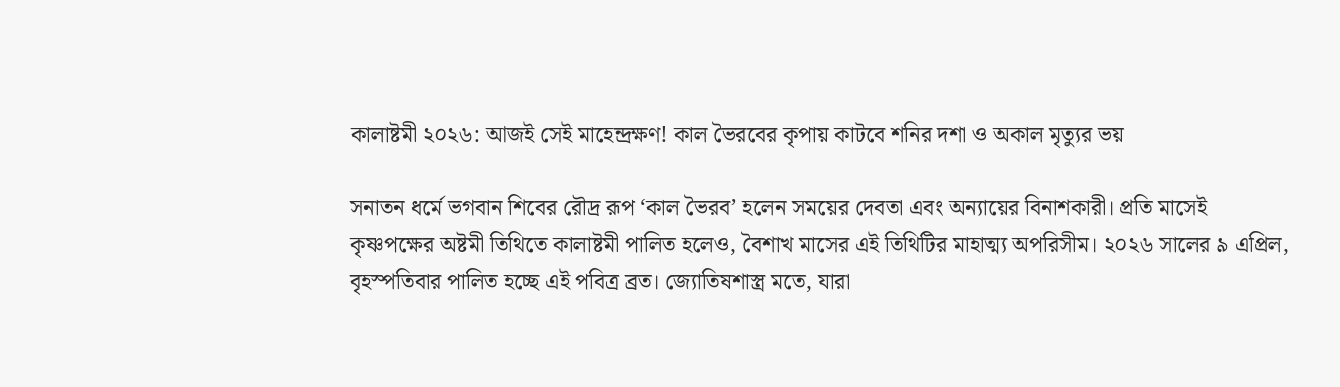কালাষ্টমী ২০২৬: আজই সেই মাহেন্দ্রক্ষণ! কাল ভৈরবের কৃপায় কাটবে শনির দশা ও অকাল মৃত্যুর ভয়

সনাতন ধর্মে ভগবান শিবের রৌদ্র রূপ ‘কাল ভৈরব’ হলেন সময়ের দেবতা এবং অন্যায়ের বিনাশকারী। প্রতি মাসেই কৃষ্ণপক্ষের অষ্টমী তিথিতে কালাষ্টমী পালিত হলেও, বৈশাখ মাসের এই তিথিটির মাহাত্ম্য অপরিসীম। ২০২৬ সালের ৯ এপ্রিল, বৃহস্পতিবার পালিত হচ্ছে এই পবিত্র ব্রত। জ্যোতিষশাস্ত্র মতে, যারা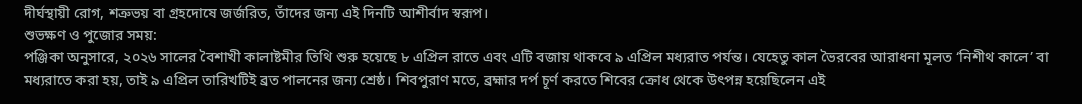দীর্ঘস্থায়ী রোগ, শত্রুভয় বা গ্রহদোষে জর্জরিত, তাঁদের জন্য এই দিনটি আশীর্বাদ স্বরূপ।
শুভক্ষণ ও পুজোর সময়:
পঞ্জিকা অনুসারে, ২০২৬ সালের বৈশাখী কালাষ্টমীর তিথি শুরু হয়েছে ৮ এপ্রিল রাতে এবং এটি বজায় থাকবে ৯ এপ্রিল মধ্যরাত পর্যন্ত। যেহেতু কাল ভৈরবের আরাধনা মূলত ‘নিশীথ কালে’ বা মধ্যরাতে করা হয়, তাই ৯ এপ্রিল তারিখটিই ব্রত পালনের জন্য শ্রেষ্ঠ। শিবপুরাণ মতে, ব্রহ্মার দর্প চূর্ণ করতে শিবের ক্রোধ থেকে উৎপন্ন হয়েছিলেন এই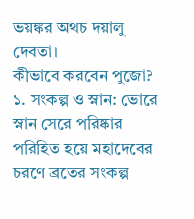ভয়ঙ্কর অথচ দয়ালু দেবতা।
কীভাবে করবেন পুজো?
১. সংকল্প ও স্নান: ভোরে স্নান সেরে পরিষ্কার পরিহিত হয়ে মহাদেবের চরণে ব্রতের সংকল্প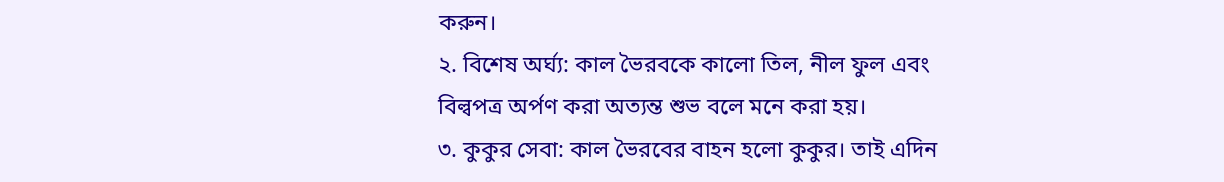করুন।
২. বিশেষ অর্ঘ্য: কাল ভৈরবকে কালো তিল, নীল ফুল এবং বিল্বপত্র অর্পণ করা অত্যন্ত শুভ বলে মনে করা হয়।
৩. কুকুর সেবা: কাল ভৈরবের বাহন হলো কুকুর। তাই এদিন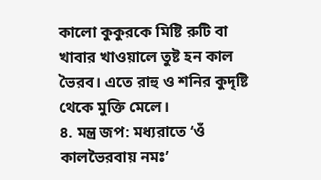কালো কুকুরকে মিষ্টি রুটি বা খাবার খাওয়ালে তুষ্ট হন কাল ভৈরব। এতে রাহু ও শনির কুদৃষ্টি থেকে মুক্তি মেলে।
৪. মন্ত্র জপ: মধ্যরাতে ‘ওঁ কালভৈরবায় নমঃ’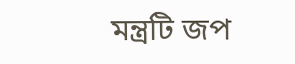মন্ত্রটি জপ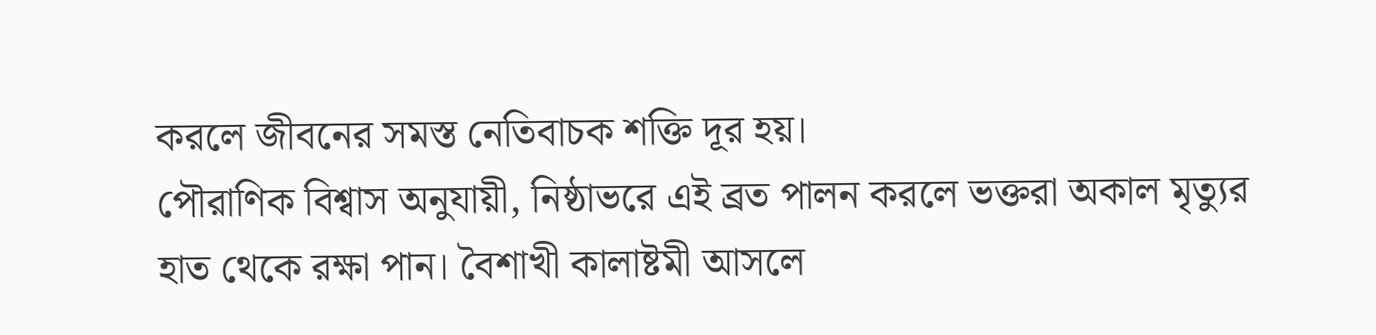করলে জীবনের সমস্ত নেতিবাচক শক্তি দূর হয়।
পৌরাণিক বিশ্বাস অনুযায়ী, নিষ্ঠাভরে এই ব্রত পালন করলে ভক্তরা অকাল মৃত্যুর হাত থেকে রক্ষা পান। বৈশাখী কালাষ্টমী আসলে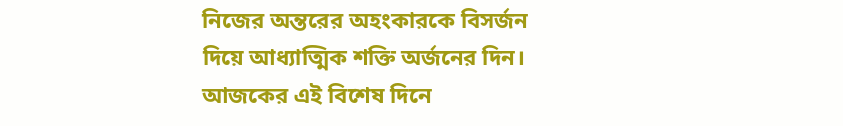নিজের অন্তরের অহংকারকে বিসর্জন দিয়ে আধ্যাত্মিক শক্তি অর্জনের দিন। আজকের এই বিশেষ দিনে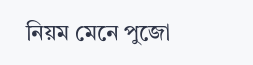নিয়ম মেনে পুজো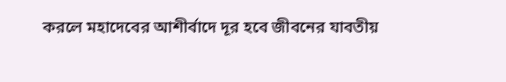করলে মহাদেবের আশীর্বাদে দূর হবে জীবনের যাবতীয়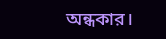অন্ধকার।